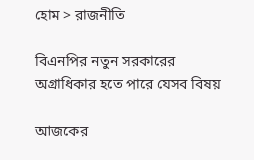হোম > রাজনীতি

বিএনপির নতুন সরকারের অগ্রাধিকার হতে পারে যেসব বিষয়

আজকের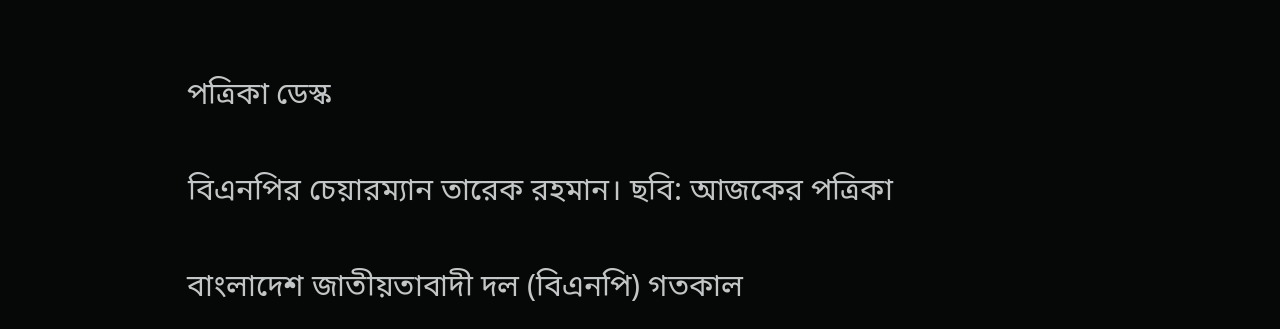পত্রিকা ডেস্ক

বিএনপির চেয়ারম্যান তারেক রহমান। ছবি: আজকের পত্রিকা

বাংলাদেশ জাতীয়তাবাদী দল (বিএনপি) গতকাল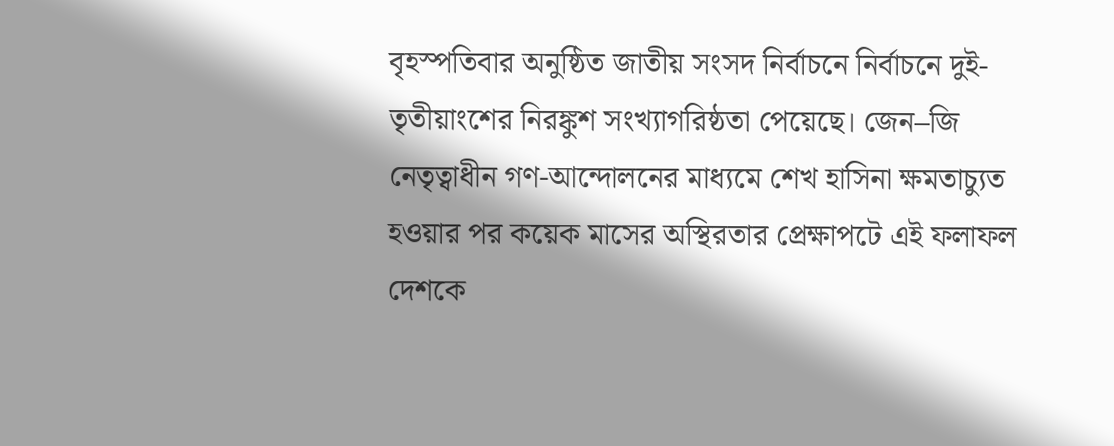বৃহস্পতিবার অনুষ্ঠিত জাতীয় সংসদ নির্বাচনে নির্বাচনে দুই-তৃতীয়াংশের নিরঙ্কুশ সংখ্যাগরিষ্ঠতা পেয়েছে। জেন–জি নেতৃত্বাধীন গণ-আন্দোলনের মাধ্যমে শেখ হাসিনা ক্ষমতাচ্যুত হওয়ার পর কয়েক মাসের অস্থিরতার প্রেক্ষাপটে এই ফলাফল দেশকে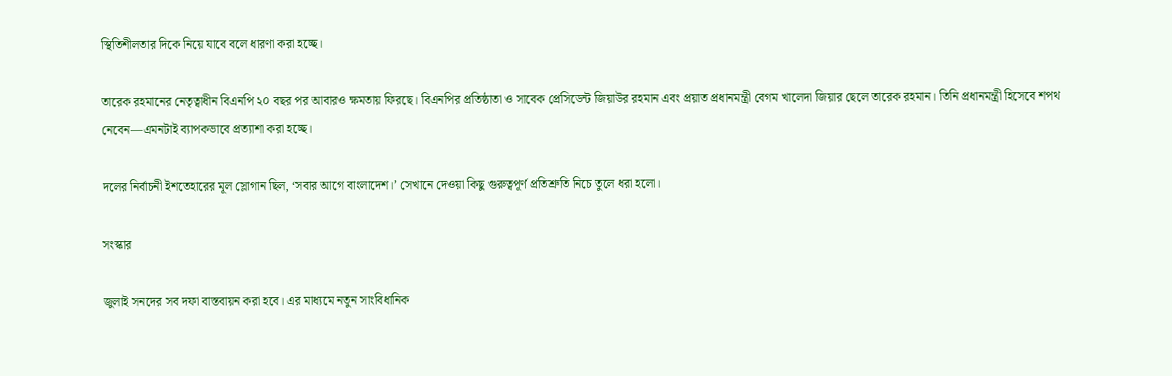স্থিতিশীলতার দিকে নিয়ে যাবে বলে ধারণা করা হচ্ছে।

তারেক রহমানের নেতৃত্বাধীন বিএনপি ২০ বছর পর আবারও ক্ষমতায় ফিরছে। বিএনপির প্রতিষ্ঠাতা ও সাবেক প্রেসিডেন্ট জিয়াউর রহমান এবং প্রয়াত প্রধানমন্ত্রী বেগম খালেদা জিয়ার ছেলে তারেক রহমান। তিনি প্রধানমন্ত্রী হিসেবে শপথ নেবেন—এমনটাই ব্যাপকভাবে প্রত্যাশা করা হচ্ছে।

দলের নির্বাচনী ইশতেহারের মূল স্লোগান ছিল, ‘সবার আগে বাংলাদেশ।’ সেখানে দেওয়া কিছু গুরুত্বপূর্ণ প্রতিশ্রুতি নিচে তুলে ধরা হলো।

সংস্কার

জুলাই সনদের সব দফা বাস্তবায়ন করা হবে। এর মাধ্যমে নতুন সাংবিধানিক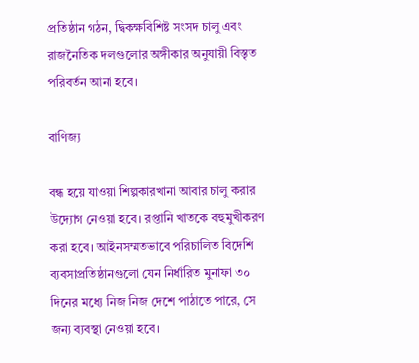প্রতিষ্ঠান গঠন, দ্বিকক্ষবিশিষ্ট সংসদ চালু এবং রাজনৈতিক দলগুলোর অঙ্গীকার অনুযায়ী বিস্তৃত পরিবর্তন আনা হবে।

বাণিজ্য

বন্ধ হয়ে যাওয়া শিল্পকারখানা আবার চালু করার উদ্যোগ নেওয়া হবে। রপ্তানি খাতকে বহুমুখীকরণ করা হবে। আইনসম্মতভাবে পরিচালিত বিদেশি ব্যবসাপ্রতিষ্ঠানগুলো যেন নির্ধারিত মুনাফা ৩০ দিনের মধ্যে নিজ নিজ দেশে পাঠাতে পারে, সে জন্য ব্যবস্থা নেওয়া হবে।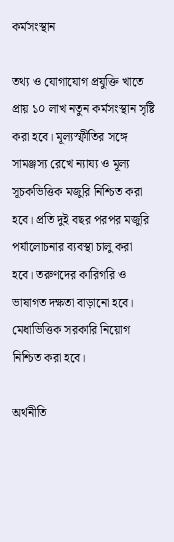কর্মসংস্থান

তথ্য ও যোগাযোগ প্রযুক্তি খাতে প্রায় ১০ লাখ নতুন কর্মসংস্থান সৃষ্টি করা হবে। মূল্যস্ফীতির সঙ্গে সামঞ্জস্য রেখে ন্যায্য ও মূল্য সূচকভিত্তিক মজুরি নিশ্চিত করা হবে। প্রতি দুই বছর পরপর মজুরি পর্যালোচনার ব্যবস্থা চালু করা হবে। তরুণদের কারিগরি ও ভাষাগত দক্ষতা বাড়ানো হবে। মেধাভিত্তিক সরকারি নিয়োগ নিশ্চিত করা হবে।

অর্থনীতি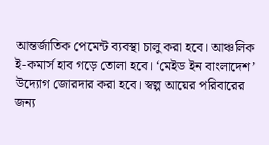আন্তর্জাতিক পেমেন্ট ব্যবস্থা চালু করা হবে। আঞ্চলিক ই-কমার্স হাব গড়ে তোলা হবে। ‘মেইড ইন বাংলাদেশ’ উদ্যোগ জোরদার করা হবে। স্বল্প আয়ের পরিবারের জন্য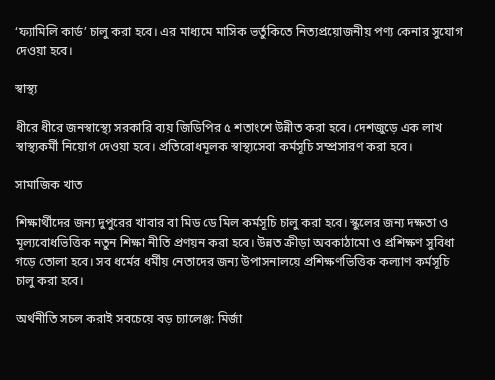‘ফ্যামিলি কার্ড’ চালু করা হবে। এর মাধ্যমে মাসিক ভর্তুকিতে নিত্যপ্রয়োজনীয় পণ্য কেনার সুযোগ দেওয়া হবে।

স্বাস্থ্য

ধীরে ধীরে জনস্বাস্থ্যে সরকারি ব্যয় জিডিপির ৫ শতাংশে উন্নীত করা হবে। দেশজুড়ে এক লাখ স্বাস্থ্যকর্মী নিয়োগ দেওয়া হবে। প্রতিরোধমূলক স্বাস্থ্যসেবা কর্মসূচি সম্প্রসারণ করা হবে।

সামাজিক খাত

শিক্ষার্থীদের জন্য দুপুরের খাবার বা মিড ডে মিল কর্মসূচি চালু করা হবে। স্কুলের জন্য দক্ষতা ও মূল্যবোধভিত্তিক নতুন শিক্ষা নীতি প্রণয়ন করা হবে। উন্নত ক্রীড়া অবকাঠামো ও প্রশিক্ষণ সুবিধা গড়ে তোলা হবে। সব ধর্মের ধর্মীয় নেতাদের জন্য উপাসনালয়ে প্রশিক্ষণভিত্তিক কল্যাণ কর্মসূচি চালু করা হবে।

অর্থনীতি সচল করাই সবচেয়ে বড় চ্যালেঞ্জ: মির্জা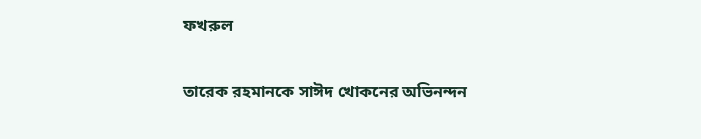ফখরুল

তারেক রহমানকে সাঈদ খোকনের অভিনন্দন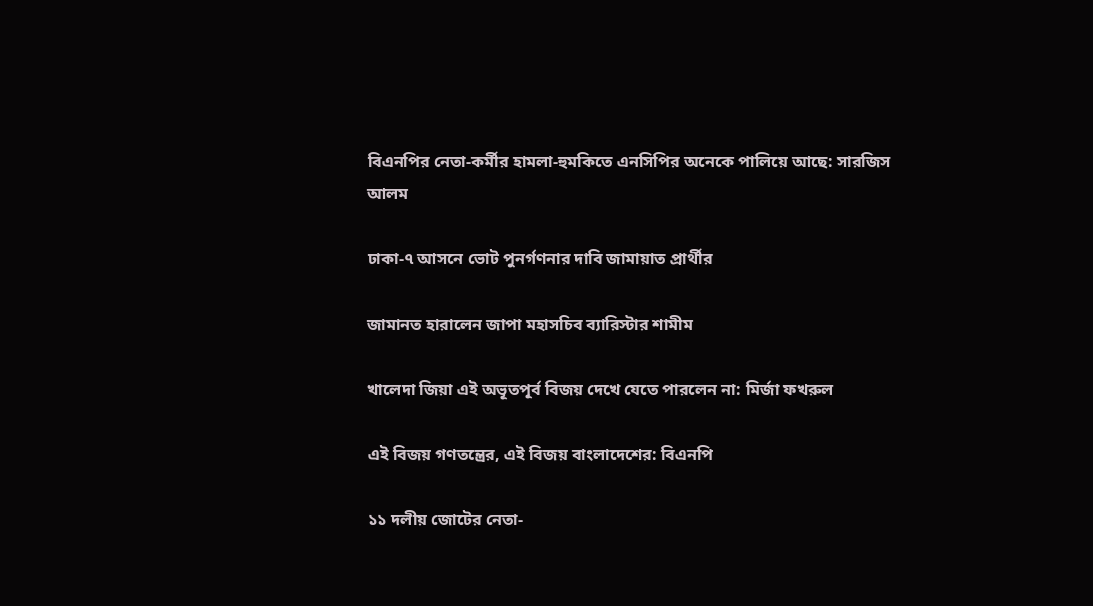বিএনপির নেতা-কর্মীর হামলা-হুমকিতে এনসিপির অনেকে পালিয়ে আছে: সারজিস আলম

ঢাকা-৭ আসনে ভোট পুনর্গণনার দাবি জামায়াত প্রার্থীর

জামানত হারালেন জাপা মহাসচিব ব্যারিস্টার শামীম

খালেদা জিয়া এই অভূতপূর্ব বিজয় দেখে যেতে পারলেন না: মির্জা ফখরুল

এই বিজয় গণতন্ত্রের, এই বিজয় বাংলাদেশের: বিএনপি

১১ দলীয় জোটের নেতা-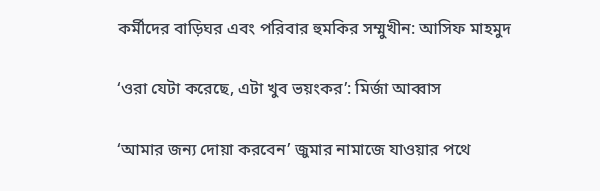কর্মীদের বাড়িঘর এবং পরিবার হুমকির সম্মুখীন: আসিফ মাহমুদ

‘ওরা যেটা করেছে, এটা খুব ভয়ংকর’: মির্জা আব্বাস

‘আমার জন্য দোয়া করবেন’ জুমার নামাজে যাওয়ার পথে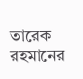তারেক রহমানের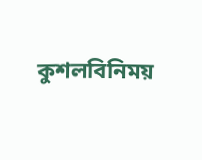কুশলবিনিময়